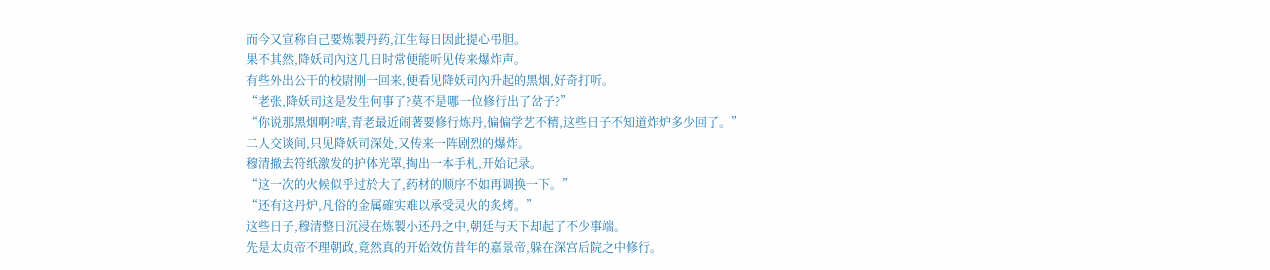而今又宣称自己要炼製丹药,江生每日因此提心弔胆。
果不其然,降妖司內这几日时常便能听见传来爆炸声。
有些外出公干的校尉刚一回来,便看见降妖司內升起的黑烟,好奇打听。
“老张,降妖司这是发生何事了?莫不是哪一位修行出了岔子?”
“你说那黑烟啊?嗐,青老最近闹著要修行炼丹,偏偏学艺不精,这些日子不知道炸炉多少回了。”
二人交谈间,只见降妖司深处,又传来一阵剧烈的爆炸。
穆清撤去符纸激发的护体光罩,掏出一本手札,开始记录。
“这一次的火候似乎过於大了,药材的顺序不如再调换一下。”
“还有这丹炉,凡俗的金属確实难以承受灵火的炙烤。”
这些日子,穆清整日沉浸在炼製小还丹之中,朝廷与天下却起了不少事端。
先是太贞帝不理朝政,竟然真的开始效仿昔年的嘉景帝,躲在深宫后院之中修行。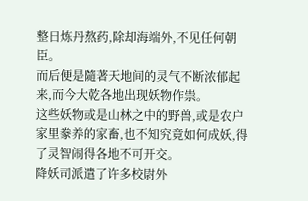整日炼丹熬药,除却海端外,不见任何朝臣。
而后便是隨著天地间的灵气不断浓郁起来,而今大乾各地出现妖物作祟。
这些妖物或是山林之中的野兽,或是农户家里豢养的家畜,也不知究竟如何成妖,得了灵智闹得各地不可开交。
降妖司派遣了许多校尉外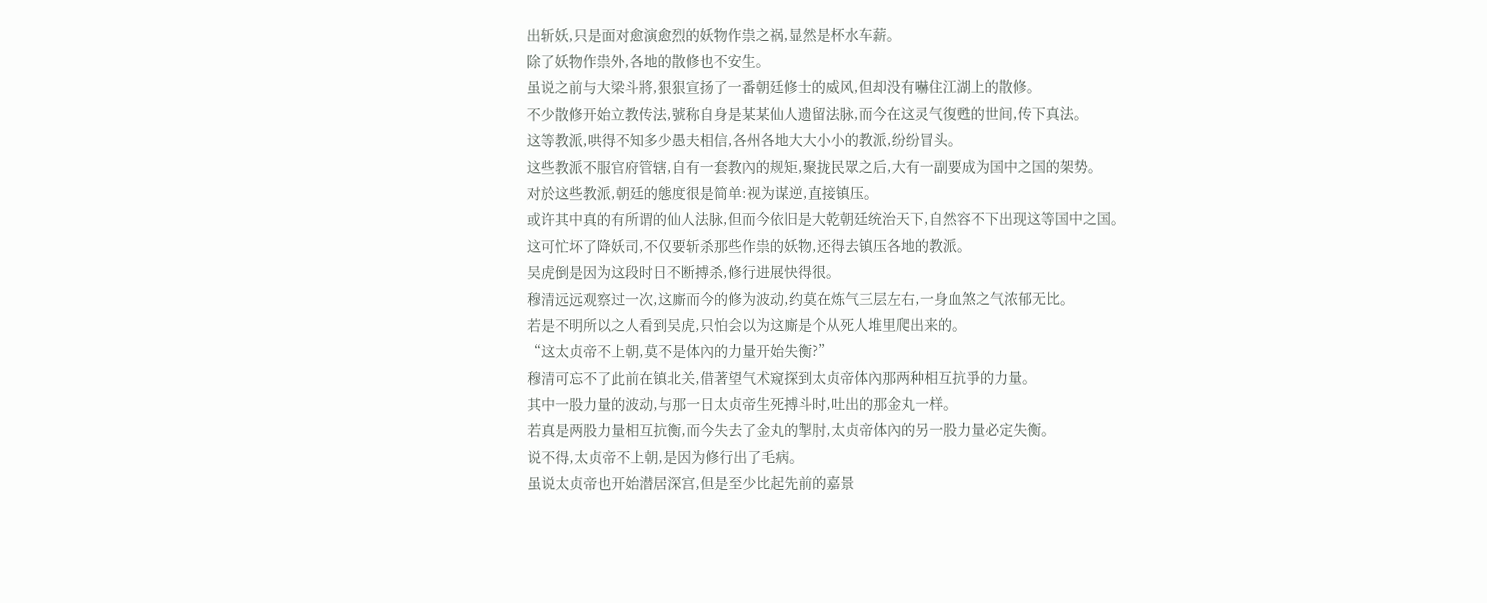出斩妖,只是面对愈演愈烈的妖物作祟之祸,显然是杯水车薪。
除了妖物作祟外,各地的散修也不安生。
虽说之前与大梁斗將,狠狠宣扬了一番朝廷修士的威风,但却没有嚇住江湖上的散修。
不少散修开始立教传法,號称自身是某某仙人遗留法脉,而今在这灵气復甦的世间,传下真法。
这等教派,哄得不知多少愚夫相信,各州各地大大小小的教派,纷纷冒头。
这些教派不服官府管辖,自有一套教內的规矩,聚拢民眾之后,大有一副要成为国中之国的架势。
对於这些教派,朝廷的態度很是简单:视为谋逆,直接镇压。
或许其中真的有所谓的仙人法脉,但而今依旧是大乾朝廷统治天下,自然容不下出现这等国中之国。
这可忙坏了降妖司,不仅要斩杀那些作祟的妖物,还得去镇压各地的教派。
吴虎倒是因为这段时日不断搏杀,修行进展快得很。
穆清远远观察过一次,这廝而今的修为波动,约莫在炼气三层左右,一身血煞之气浓郁无比。
若是不明所以之人看到吴虎,只怕会以为这廝是个从死人堆里爬出来的。
“这太贞帝不上朝,莫不是体內的力量开始失衡?”
穆清可忘不了此前在镇北关,借著望气术窥探到太贞帝体內那两种相互抗爭的力量。
其中一股力量的波动,与那一日太贞帝生死搏斗时,吐出的那金丸一样。
若真是两股力量相互抗衡,而今失去了金丸的掣肘,太贞帝体內的另一股力量必定失衡。
说不得,太贞帝不上朝,是因为修行出了毛病。
虽说太贞帝也开始潜居深宫,但是至少比起先前的嘉景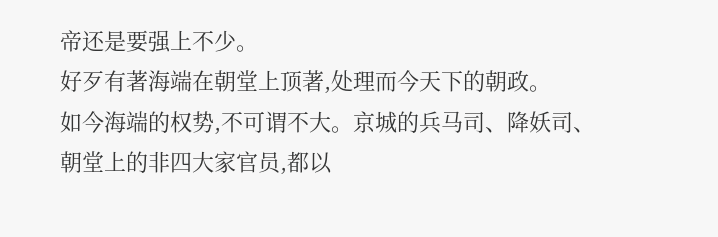帝还是要强上不少。
好歹有著海端在朝堂上顶著,处理而今天下的朝政。
如今海端的权势,不可谓不大。京城的兵马司、降妖司、朝堂上的非四大家官员,都以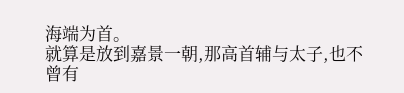海端为首。
就算是放到嘉景一朝,那高首辅与太子,也不曾有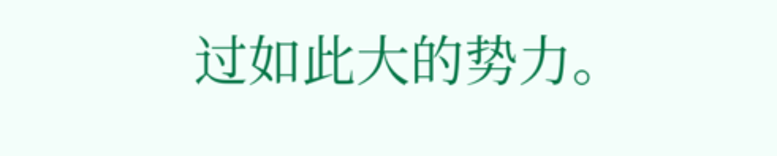过如此大的势力。